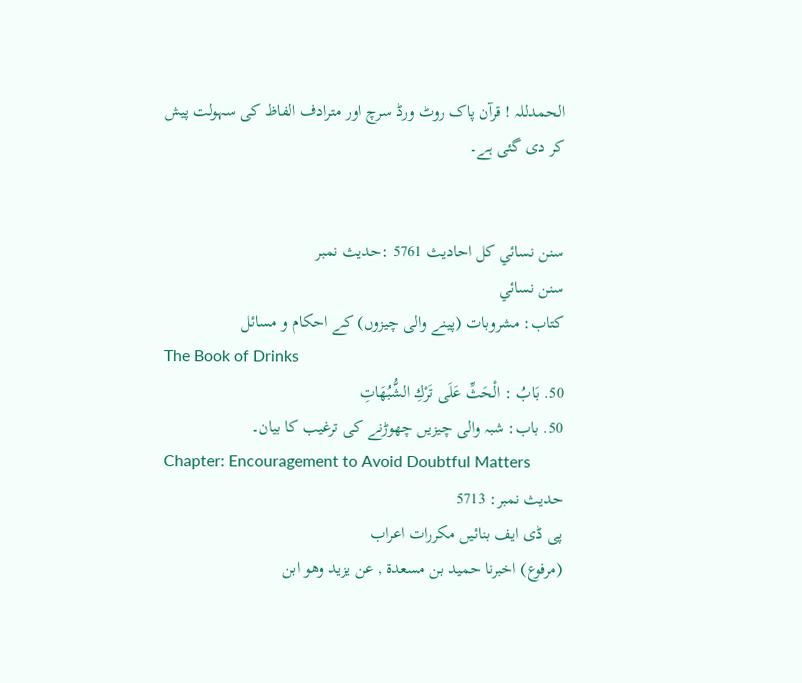الحمدللہ ! قرآن پاک روٹ ورڈ سرچ اور مترادف الفاظ کی سہولت پیش کر دی گئی ہے۔


سنن نسائي کل احادیث 5761 :حدیث نمبر
سنن نسائي
کتاب: مشروبات (پینے والی چیزوں) کے احکام و مسائل
The Book of Drinks
50. بَابُ : الْحَثِّ عَلَى تَرْكِ الشُّبُهَاتِ
50. باب: شبہ والی چیزیں چھوڑنے کی ترغیب کا بیان۔
Chapter: Encouragement to Avoid Doubtful Matters
حدیث نمبر: 5713
پی ڈی ایف بنائیں مکررات اعراب
(مرفوع) اخبرنا حميد بن مسعدة , عن يزيد وهو ابن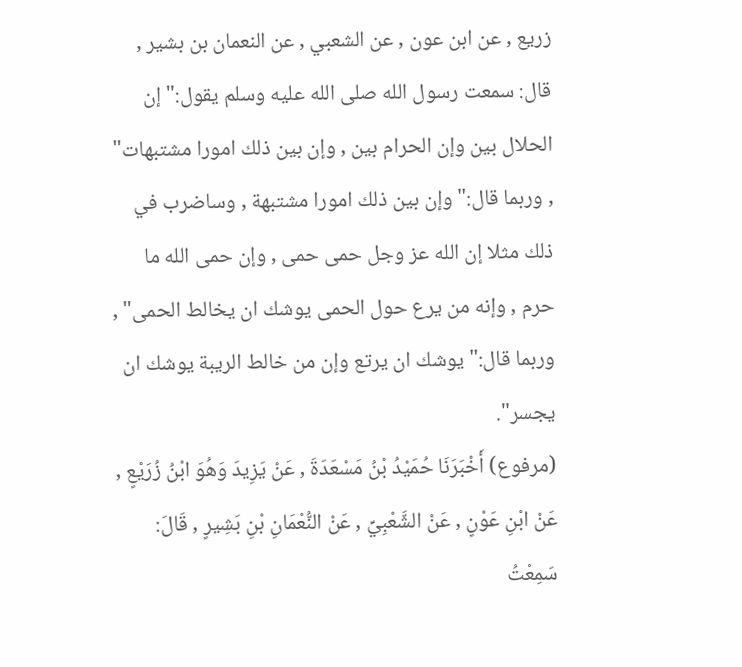زريع , عن ابن عون , عن الشعبي , عن النعمان بن بشير , قال: سمعت رسول الله صلى الله عليه وسلم يقول:" إن الحلال بين وإن الحرام بين , وإن بين ذلك امورا مشتبهات" , وربما قال:" وإن بين ذلك امورا مشتبهة , وساضرب في ذلك مثلا إن الله عز وجل حمى حمى , وإن حمى الله ما حرم , وإنه من يرع حول الحمى يوشك ان يخالط الحمى" , وربما قال:" يوشك ان يرتع وإن من خالط الريبة يوشك ان يجسر".
(مرفوع) أَخْبَرَنَا حُمَيْدُ بْنُ مَسْعَدَةَ , عَنْ يَزِيدَ وَهُوَ ابْنُ زُرَيْعٍ , عَنْ ابْنِ عَوْنٍ , عَنْ الشَّعْبِيِّ , عَنْ النُّعْمَانِ بْنِ بَشِيرٍ , قَالَ: سَمِعْتُ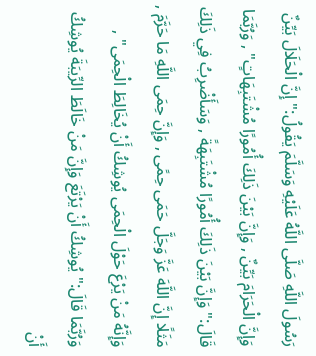رَسُولَ اللَّهِ صَلَّى اللَّهُ عَلَيْهِ وَسَلَّمَ يَقُولُ:" إِنَّ الْحَلَالَ بَيِّنٌ وَإِنَّ الْحَرَامَ بَيِّنٌ , وَإِنَّ بَيْنَ ذَلِكَ أُمُورًا مُشْتَبِهَاتٍ" , وَرُبَّمَا قَالَ:" وَإِنَّ بَيْنَ ذَلِكَ أُمُورًا مُشْتَبِهَةً , وَسَأَضْرِبُ فِي ذَلِكَ مَثَلًا إِنَّ اللَّهَ عَزَّ وَجَلَّ حَمَى حِمًى , وَإِنَّ حِمَى اللَّهِ مَا حَرَّمَ , وَإِنَّهُ مَنْ يَرْعَ حَوْلَ الْحِمَى يُوشِكُ أَنْ يُخَالِطَ الْحِمَى" , وَرُبَّمَا قَالَ:" يُوشِكُ أَنْ يَرْتَعَ وَإِنَّ مَنْ خَالَطَ الرِّيبَةَ يُوشِكُ أَنْ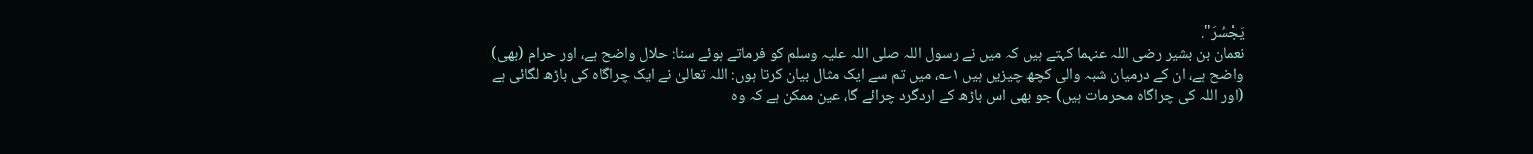يَجْسُرَ".
نعمان بن بشیر رضی اللہ عنہما کہتے ہیں کہ میں نے رسول اللہ صلی اللہ علیہ وسلم کو فرماتے ہوئے سنا: حلال واضح ہے، اور حرام (بھی) واضح ہے، ان کے درمیان شبہ والی کچھ چیزیں ہیں ۱؎، میں تم سے ایک مثال بیان کرتا ہوں: اللہ تعالیٰ نے ایک چراگاہ کی باڑھ لگائی ہے (اور اللہ کی چراگاہ محرمات ہیں) جو بھی اس باڑھ کے اردگرد چرائے گا، عین ممکن ہے کہ وہ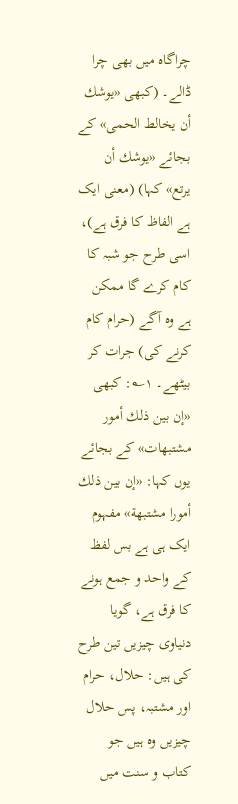چراگاہ میں بھی چرا ڈالے۔ (کبھی «يوشك أن يخالط الحمى» کے بجائے «يوشك أن يرتع» کہا) (معنی ایک ہے الفاظ کا فرق ہے)، اسی طرح جو شبہ کا کام کرے گا ممکن ہے وہ آگے (حرام کام کرنے کی) جرات کر بیٹھے۔ ۱؎: کبھی «إن بين ذلك أمور مشتبهات» کے بجائے یوں کہا: «إن بين ذلك أمورا مشتبهة» مفہوم ایک ہی ہے بس لفظ کے واحد و جمع ہونے کا فرق ہے، گویا دنیاوی چیزیں تین طرح کی ہیں: حلال، حرام اور مشتبہ، پس حلال چیزیں وہ ہیں جو کتاب و سنت میں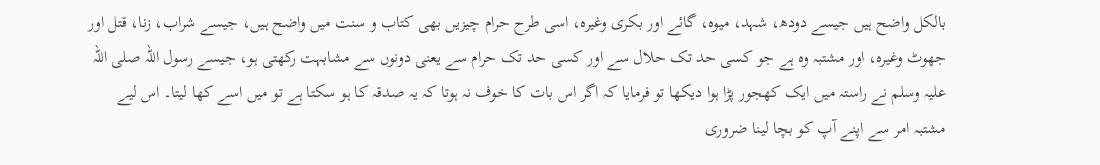بالکل واضح ہیں جیسے دودھ، شہد، میوہ، گائے اور بکری وغیرہ، اسی طرح حرام چیزیں بھی کتاب و سنت میں واضح ہیں، جیسے شراب، زنا، قتل اور جھوٹ وغیرہ، اور مشتبہ وہ ہے جو کسی حد تک حلال سے اور کسی حد تک حرام سے یعنی دونوں سے مشابہت رکھتی ہو، جیسے رسول اللہ صلی اللہ علیہ وسلم نے راستہ میں ایک کھجور پڑا ہوا دیکھا تو فرمایا کہ اگر اس بات کا خوف نہ ہوتا کہ یہ صدقہ کا ہو سکتا ہے تو میں اسے کھا لیتا۔ اس لیے مشتبہ امر سے اپنے آپ کو بچا لینا ضروری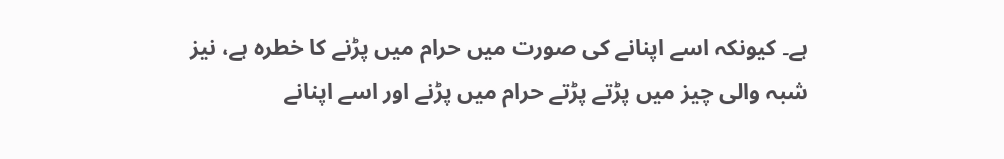ہے۔ کیونکہ اسے اپنانے کی صورت میں حرام میں پڑنے کا خطرہ ہے، نیز شبہ والی چیز میں پڑتے پڑتے حرام میں پڑنے اور اسے اپنانے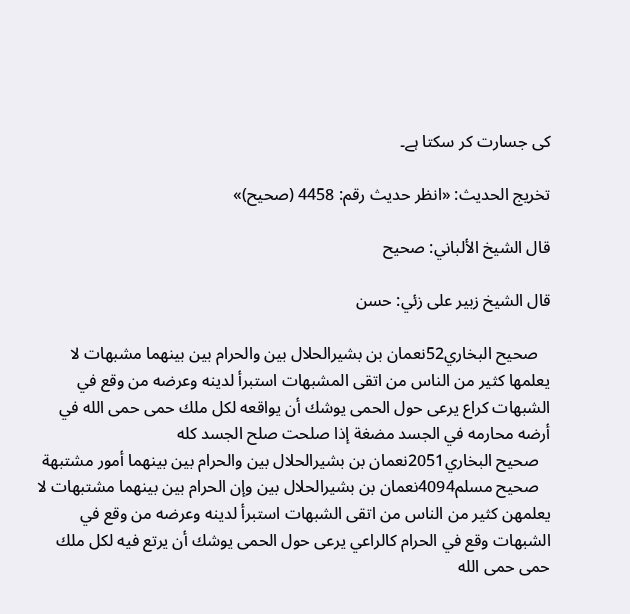کی جسارت کر سکتا ہے۔

تخریج الحدیث: «انظر حدیث رقم: 4458 (صحیح)»

قال الشيخ الألباني: صحيح

قال الشيخ زبير على زئي: حسن

   صحيح البخاري52نعمان بن بشيرالحلال بين والحرام بين بينهما مشبهات لا يعلمها كثير من الناس من اتقى المشبهات استبرأ لدينه وعرضه من وقع في الشبهات كراع يرعى حول الحمى يوشك أن يواقعه لكل ملك حمى حمى الله في أرضه محارمه في الجسد مضغة إذا صلحت صلح الجسد كله
   صحيح البخاري2051نعمان بن بشيرالحلال بين والحرام بين بينهما أمور مشتبهة
   صحيح مسلم4094نعمان بن بشيرالحلال بين وإن الحرام بين بينهما مشتبهات لا يعلمهن كثير من الناس من اتقى الشبهات استبرأ لدينه وعرضه من وقع في الشبهات وقع في الحرام كالراعي يرعى حول الحمى يوشك أن يرتع فيه لكل ملك حمى حمى الله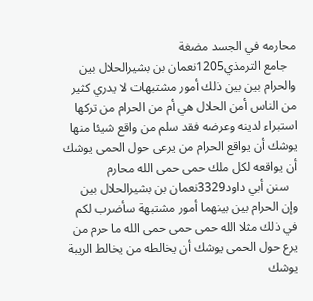محارمه في الجسد مضغة
   جامع الترمذي1205نعمان بن بشيرالحلال بين والحرام بين بين ذلك أمور مشتبهات لا يدري كثير من الناس أمن الحلال هي أم من الحرام من تركها استبراء لدينه وعرضه فقد سلم من واقع شيئا منها يوشك أن يواقع الحرام من يرعى حول الحمى يوشك أن يواقعه لكل ملك حمى حمى الله محارم
   سنن أبي داود3329نعمان بن بشيرالحلال بين وإن الحرام بين بينهما أمور مشتبهة سأضرب لكم في ذلك مثلا الله حمى حمى حمى الله ما حرم من يرع حول الحمى يوشك أن يخالطه من يخالط الريبة يوشك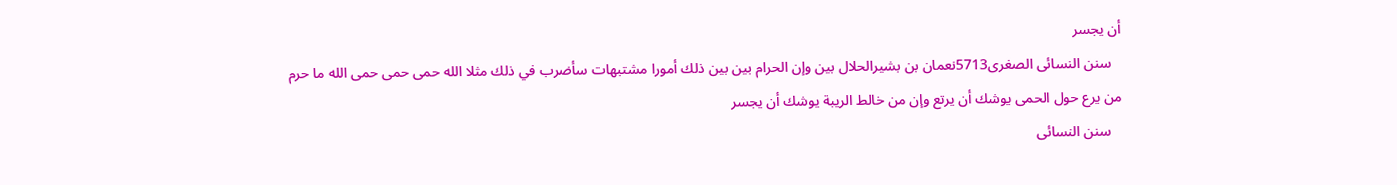أن يجسر
   سنن النسائى الصغرى5713نعمان بن بشيرالحلال بين وإن الحرام بين بين ذلك أمورا مشتبهات سأضرب في ذلك مثلا الله حمى حمى حمى الله ما حرم من يرع حول الحمى يوشك أن يرتع وإن من خالط الريبة يوشك أن يجسر
   سنن النسائى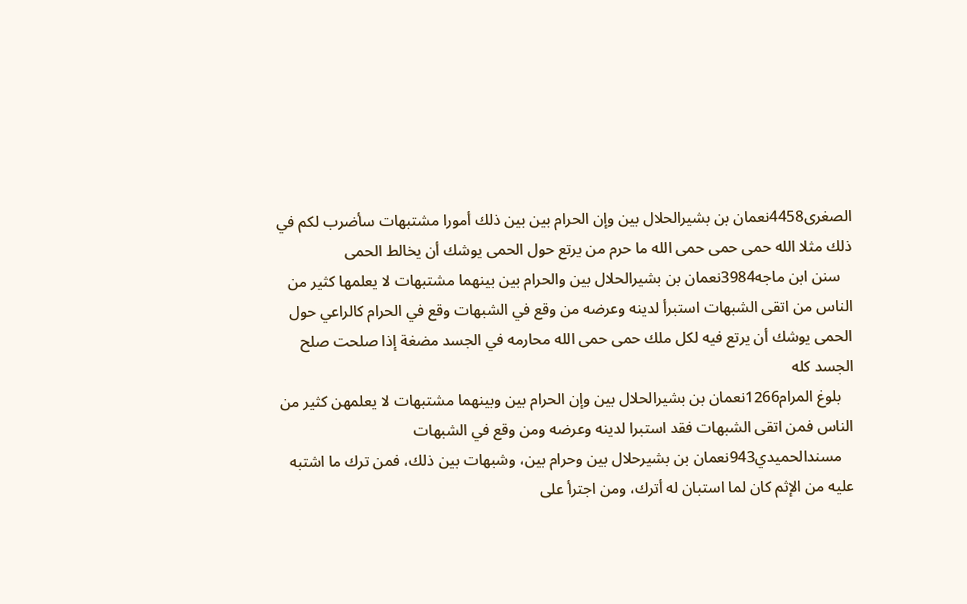الصغرى4458نعمان بن بشيرالحلال بين وإن الحرام بين بين ذلك أمورا مشتبهات سأضرب لكم في ذلك مثلا الله حمى حمى حمى الله ما حرم من يرتع حول الحمى يوشك أن يخالط الحمى
   سنن ابن ماجه3984نعمان بن بشيرالحلال بين والحرام بين بينهما مشتبهات لا يعلمها كثير من الناس من اتقى الشبهات استبرأ لدينه وعرضه من وقع في الشبهات وقع في الحرام كالراعي حول الحمى يوشك أن يرتع فيه لكل ملك حمى حمى الله محارمه في الجسد مضغة إذا صلحت صلح الجسد كله
   بلوغ المرام1266نعمان بن بشيرالحلال بين وإن الحرام بين وبينهما مشتبهات لا يعلمهن كثير من الناس فمن اتقى الشبهات فقد استبرا لدينه وعرضه ومن وقع في الشبهات
   مسندالحميدي943نعمان بن بشيرحلال بين وحرام بين، وشبهات بين ذلك، فمن ترك ما اشتبه عليه من الإثم كان لما استبان له أترك، ومن اجترأ على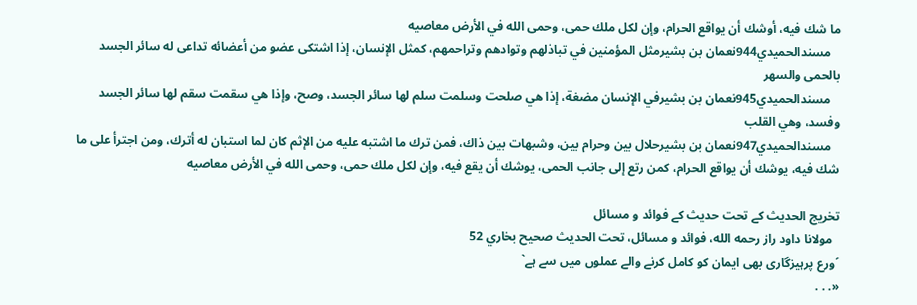ما شك فيه، أوشك أن يواقع الحرام، وإن لكل ملك حمى، وحمى الله في الأرض معاصيه
   مسندالحميدي944نعمان بن بشيرمثل المؤمنين في تباذلهم وتوادهم وتراحمهم، كمثل الإنسان، إذا اشتكى عضو من أعضائه تداعى له سائر الجسد بالحمى والسهر
   مسندالحميدي945نعمان بن بشيرفي الإنسان مضغة، إذا هي صلحت وسلمت سلم لها سائر الجسد، وصح، وإذا هي سقمت سقم لها سائر الجسد وفسد، وهي القلب
   مسندالحميدي947نعمان بن بشيرحلال بين وحرام بين، وشبهات بين ذاك، فمن ترك ما اشتبه عليه من الإثم كان لما استبان له أترك، ومن اجترأ على ما شك فيه، يوشك أن يواقع الحرام، كمن رتع إلى جانب الحمى، يوشك أن يقع فيه، وإن لكل ملك حمى، وحمى الله في الأرض معاصيه

تخریج الحدیث کے تحت حدیث کے فوائد و مسائل
  مولانا داود راز رحمه الله، فوائد و مسائل، تحت الحديث صحيح بخاري 52
´ورع پرہیزگاری بھی ایمان کو کامل کرنے والے عملوں میں سے ہے`
«. . .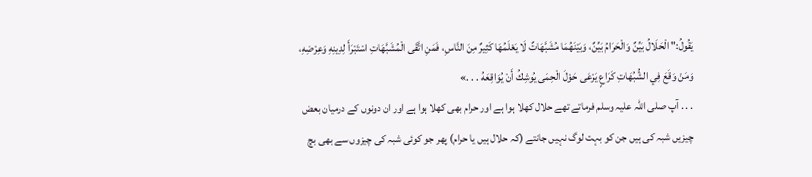يَقُولُ:" الْحَلَالُ بَيِّنٌ وَالْحَرَامُ بَيِّنٌ، وَبَيْنَهُمَا مُشَبَّهَاتٌ لَا يَعْلَمُهَا كَثِيرٌ مِنَ النَّاسِ، فَمَنِ اتَّقَى الْمُشَبَّهَاتِ اسْتَبْرَأَ لِدِينِهِ وَعِرْضِهِ، وَمَنْ وَقَعَ فِي الشُّبُهَاتِ كَرَاعٍ يَرْعَى حَوْلَ الْحِمَى يُوشِكُ أَنْ يُوَاقِعَهُ . . .»
. . . آپ صلی اللہ علیہ وسلم فرماتے تھے حلال کھلا ہوا ہے اور حرام بھی کھلا ہوا ہے اور ان دونوں کے درمیان بعض چیزیں شبہ کی ہیں جن کو بہت لوگ نہیں جانتے (کہ حلال ہیں یا حرام) پھر جو کوئی شبہ کی چیزوں سے بھی بچ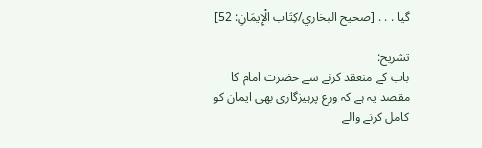گیا . . . [صحيح البخاري/كِتَاب الْإِيمَانِ: 52]

تشریح:
باب کے منعقد کرنے سے حضرت امام کا مقصد یہ ہے کہ ورع پرہیزگاری بھی ایمان کو کامل کرنے والے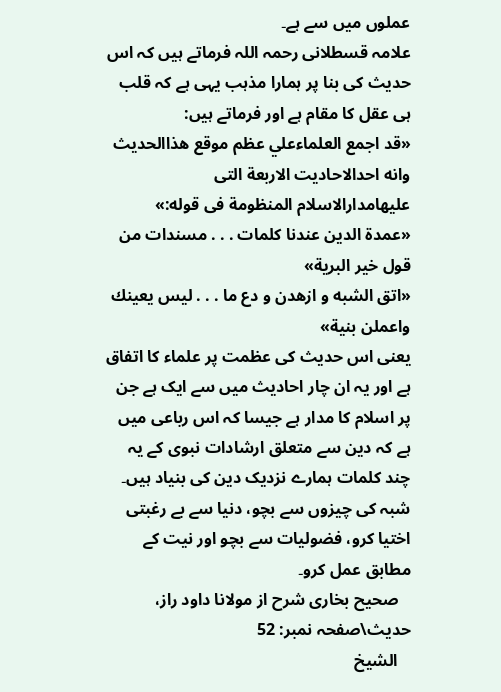عملوں میں سے ہے۔
علامہ قسطلانی رحمہ اللہ فرماتے ہیں کہ اس حدیث کی بنا پر ہمارا مذہب یہی ہے کہ قلب ہی عقل کا مقام ہے اور فرماتے ہیں:
«قد اجمع العلماءعلي عظم موقع هذاالحديث وانه احدالاحاديت الاربعة التى عليهامدارالاسلام المنظومة فى قوله:»
«عمدة الدين عندنا كلمات . . . مسندات من قول خير البرية»
«اتق الشبه و ازهدن و دع ما . . . ليس يعينك واعملن بنية»
یعنی اس حدیث کی عظمت پر علماء کا اتفاق ہے اور یہ ان چار احادیث میں سے ایک ہے جن پر اسلام کا مدار ہے جیسا کہ اس رباعی میں ہے کہ دین سے متعلق ارشادات نبوی کے یہ چند کلمات ہمارے نزدیک دین کی بنیاد ہیں۔ شبہ کی چیزوں سے بچو، دنیا سے بے رغبتی اختیا کرو، فضولیات سے بچو اور نیت کے مطابق عمل کرو۔
   صحیح بخاری شرح از مولانا داود راز، حدیث\صفحہ نمبر: 52
   الشيخ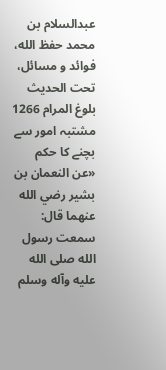عبدالسلام بن محمد حفظ الله، فوائد و مسائل، تحت الحديث بلوغ المرام 1266
مشتبہ امور سے بچنے کا حکم
«عن النعمان بن بشير رضي الله عنهما قال: سمعت رسول الله صلى الله عليه وآله وسلم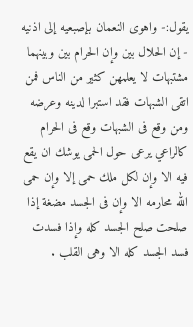يقول:- واهوى النعمان بإصبعيه إلى اذنيه - إن الحلال بين وإن الحرام بين وبينهما مشتبهات لا يعلمهن كثير من الناس فمن اتقى الشبهات فقد استبرا لدينه وعرضه ومن وقع فى الشبهات وقع فى الحرام كالراعي يرعى حول الحمى يوشك ان يقع فيه الا وإن لكل ملك حمى إلا وإن حمى الله محارمه الا وإن فى الجسد مضغة إذا صلحت صلح الجسد كله وإذا فسدت فسد الجسد كله الا وهى القلب .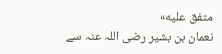متفق عليه»
نعمان بن بشیر رضی اللہ عنہ سے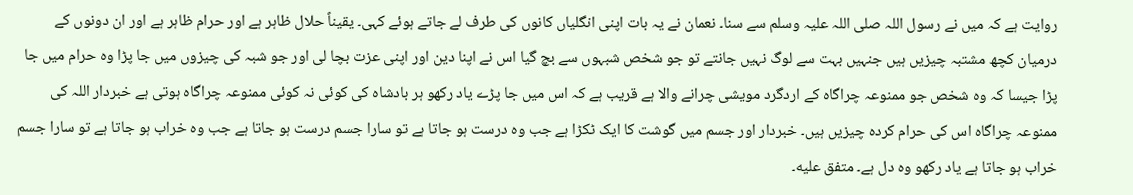روایت ہے کہ میں نے رسول اللہ صلی اللہ علیہ وسلم سے سنا۔ نعمان نے یہ بات اپنی انگلیاں کانوں کی طرف لے جاتے ہوئے کہی۔ یقیناً حلال ظاہر ہے اور حرام ظاہر ہے اور ان دونوں کے درمیان کچھ مشتبہ چیزیں ہیں جنہیں بہت سے لوگ نہیں جانتے تو جو شخص شبہوں سے بچ گیا اس نے اپنا دین اور اپنی عزت بچا لی اور جو شبہ کی چیزوں میں جا پڑا وہ حرام میں جا پڑا جیسا کہ وہ شخص جو ممنوعہ چراگاہ کے اردگرد مویشی چرانے والا ہے قریب ہے کہ اس میں جا پڑے یاد رکھو ہر بادشاہ کی کوئی نہ کوئی ممنوعہ چراگاہ ہوتی ہے خبردار اللہ کی ممنوعہ چراگاہ اس کی حرام کردہ چیزیں ہیں۔ خبردار اور جسم میں گوشت کا ایک ٹکڑا ہے جب وہ درست ہو جاتا ہے تو سارا جسم درست ہو جاتا ہے جب وہ خراب ہو جاتا ہے تو سارا جسم خراب ہو جاتا ہے یاد رکھو وہ دل ہے۔ متفق عليه۔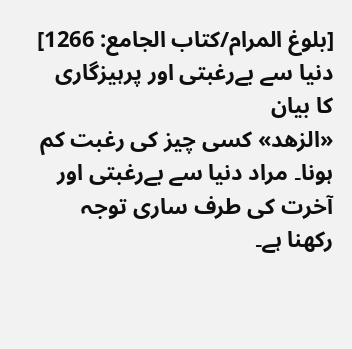[بلوغ المرام/كتاب الجامع: 1266]
دنیا سے بےرغبتی اور پرہیزگاری کا بیان
«الزهد» کسی چیز کی رغبت کم ہونا۔ مراد دنیا سے بےرغبتی اور آخرت کی طرف ساری توجہ رکھنا ہے۔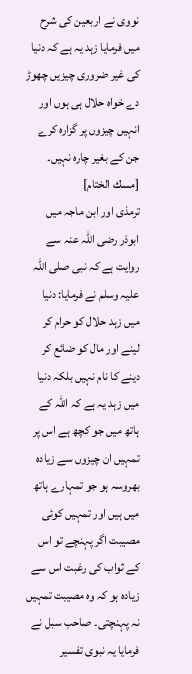نووی نے اربعین کی شرح میں فرمایا زہد یہ ہے کہ دنیا کی غیر ضروری چیزیں چھوڑ دے خواہ حلال ہی ہوں اور انہیں چیزوں پر گزارہ کرے جن کے بغیر چارہ نہیں۔ [مسك الختام]
ترمذی اور ابن ماجہ میں ابوذر رضی اللہ عنہ سے روایت ہے کہ نبی صلی اللہ علیہ وسلم نے فرمایا: دنیا میں زہد حلال کو حرام کر لینے اور مال کو ضائع کر دینے کا نام نہیں بلکہ دنیا میں زہد یہ ہے کہ اللہ کے ہاتھ میں جو کچھ ہے اس پر تمہیں ان چیزوں سے زیادہ بھروسہ ہو جو تمہارے ہاتھ میں ہیں اور تمہیں کوئی مصیبت اگر پہنچے تو اس کے ثواب کی رغبت اس سے زیادہ ہو کہ وہ مصیبت تمہیں نہ پہنچتی۔ صاحب سبل نے فرمایا یہ نبوی تفسیر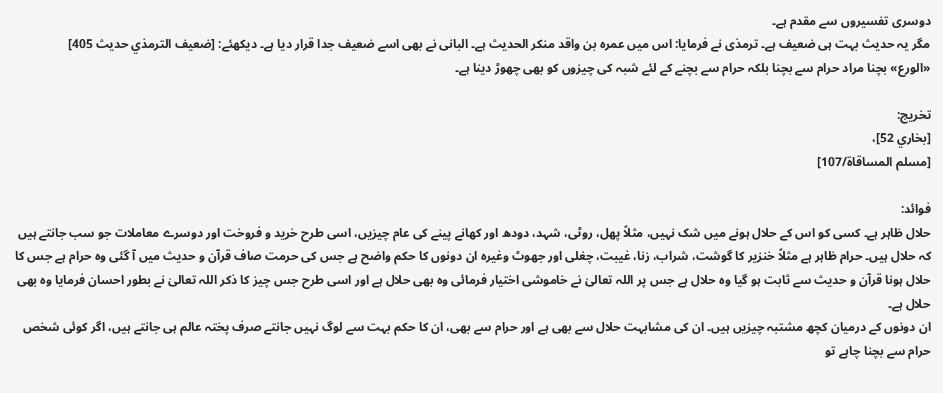دوسری تفسیروں سے مقدم ہے۔
مگر یہ حدیث بہت ہی ضعیف ہے۔ ترمذی نے فرمایا: اس میں عمرہ بن واقد منکر الحدیث ہے۔ البانی نے بھی اسے ضعیف جدا قرار دیا ہے۔ دیکھئے: [ضعيف الترمذي حديث 405]
«الورع» بچنا مراد حرام سے بچنا بلکہ حرام سے بچنے کے لئے شبہ کی چیزوں کو بھی چھوڑ دینا ہے۔

تخریج:
[بخاري 52]،
[مسلم المساقاة/107]

فوائد:
حلال ظاہر ہے۔ کسی کو اس کے حلال ہونے میں شک نہیں، مثلاً پھل، روٹی، شہد، دودھ اور کھانے پینے کی عام چیزیں، اسی طرح خرید و فروخت اور دوسرے معاملات جو سب جانتے ہیں کہ حلال ہیں۔ حرام ظاہر ہے مثلاً خنزیر کا گوشت، شراب، زنا، غیبت، چغلی اور جھوٹ وغیرہ ان دونوں کا حکم واضح ہے جس کی حرمت صاف قرآن و حدیث میں آ گئی وہ حرام ہے جس کا حلال ہونا قرآن و حدیث سے ثابت ہو گیا وہ حلال ہے جس پر اللہ تعالیٰ نے خاموشی اختیار فرمائی وہ بھی حلال ہے اور اسی طرح جس چیز کا ذکر اللہ تعالیٰ نے بطور احسان فرمایا وہ بھی حلال ہے۔
ان دونوں کے درمیان کچھ مشتبہ چیزیں ہیں۔ ان کی مشابہت حلال سے بھی ہے اور حرام سے بھی، ان کا حکم بہت سے لوگ نہیں جانتے صرف پختہ عالم ہی جانتے ہیں، اگر کوئی شخص حرام سے بچنا چاہے تو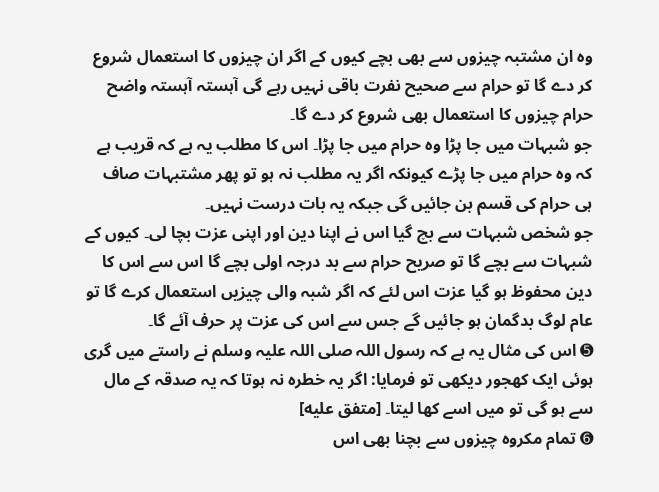وہ ان مشتبہ چیزوں سے بھی بچے کیوں کے اگر ان چیزوں کا استعمال شروع کر دے گا تو حرام سے صحیح نفرت باقی نہیں رہے گی آہستہ آہستہ واضح حرام چیزوں کا استعمال بھی شروع کر دے گا۔
جو شبہات میں جا پڑا وہ حرام میں جا پڑا۔ اس کا مطلب یہ ہے کہ قریب ہے کہ وہ حرام میں جا پڑے کیونکہ اگر یہ مطلب نہ ہو تو پھر مشتبہات صاف ہی حرام کی قسم بن جائیں گی جبکہ یہ بات درست نہیں۔
جو شخص شبہات سے بچ گیا اس نے اپنا دین اور اپنی عزت بچا لی۔ کیوں کے شبہات سے بچے گا تو صریح حرام سے بد درجہ اولی بچے گا اس سے اس کا دین محفوظ ہو گیا عزت اس لئے کہ اگر شبہ والی چیزیں استعمال کرے گا تو عام لوگ بدگمان ہو جائیں گے جس سے اس کی عزت پر حرف آئے گا۔
➎ اس کی مثال یہ ہے کہ رسول اللہ صلی اللہ علیہ وسلم نے راستے میں گری ہوئی ایک کھجور دیکھی تو فرمایا: اگر یہ خطرہ نہ ہوتا کہ یہ صدقہ کے مال سے ہو گی تو میں اسے کھا لیتا۔ [متفق عليه]
➏ تمام مکروہ چیزوں سے بچنا بھی اس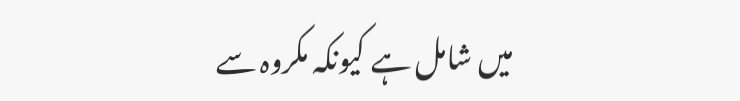میں شامل ہے کیونکہ مکروہ سے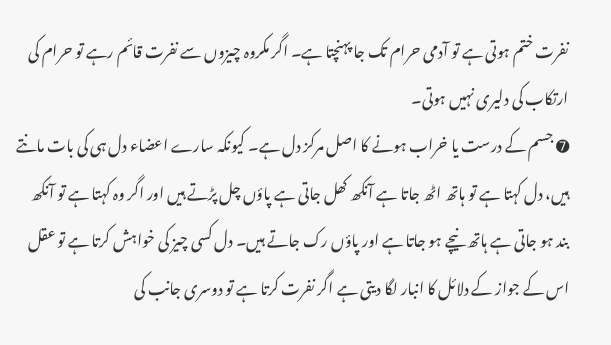نفرت ختم ہوتی ہے تو آدمی حرام تک جا پہنچتا ہے۔ اگر مکروہ چیزوں سے نفرت قائم رہے تو حرام کی ارتکاب کی دلیری نہیں ہوتی۔
➐ جسم کے درست یا خراب ہونے کا اصل مرکز دل ہے۔ کیونکہ سارے اعضاء دل ہی کی بات مانتے ہیں، دل کہتا ہے تو ہاتھ اٹھ جاتا ہے آنکھ کھل جاتی ہے پاؤں چل پڑتے ہیں اور اگر وہ کہتا ہے تو آنکھ بند ہو جاتی ہے ہاتھ نیچے ہو جاتا ہے اور پاؤں رک جاتے ہیں۔ دل کسی چیز کی خواہش کرتا ہے تو عقل اس کے جواز کے دلائل کا انبار لگا دیتی ہے اگر نفرت کرتا ہے تو دوسری جانب کی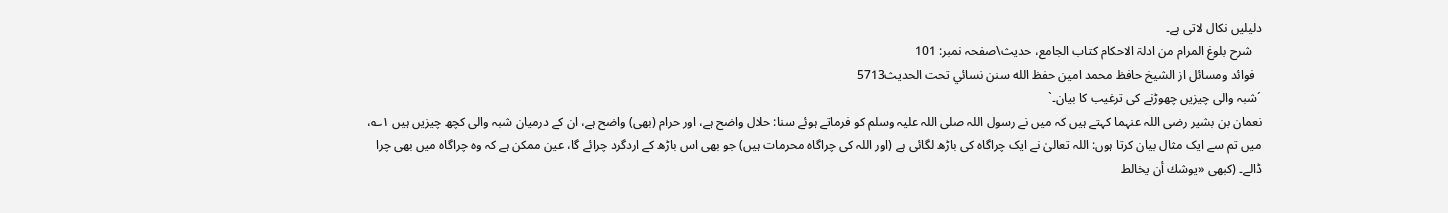دلیلیں نکال لاتی ہے۔
   شرح بلوغ المرام من ادلۃ الاحکام کتاب الجامع، حدیث\صفحہ نمبر: 101
  فوائد ومسائل از الشيخ حافظ محمد امين حفظ الله سنن نسائي تحت الحديث5713
´شبہ والی چیزیں چھوڑنے کی ترغیب کا بیان۔`
نعمان بن بشیر رضی اللہ عنہما کہتے ہیں کہ میں نے رسول اللہ صلی اللہ علیہ وسلم کو فرماتے ہوئے سنا: حلال واضح ہے، اور حرام (بھی) واضح ہے، ان کے درمیان شبہ والی کچھ چیزیں ہیں ۱؎، میں تم سے ایک مثال بیان کرتا ہوں: اللہ تعالیٰ نے ایک چراگاہ کی باڑھ لگائی ہے (اور اللہ کی چراگاہ محرمات ہیں) جو بھی اس باڑھ کے اردگرد چرائے گا، عین ممکن ہے کہ وہ چراگاہ میں بھی چرا ڈالے۔ (کبھی «يوشك أن يخالط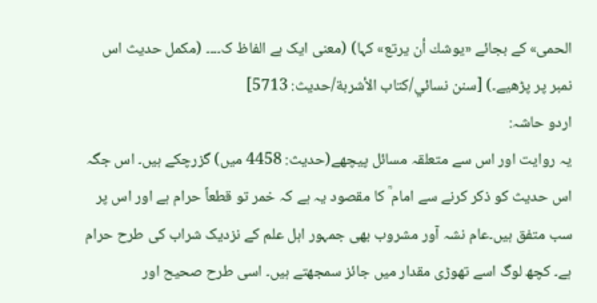الحمى» کے بجائے «يوشك أن يرتع» کہا) (معنی ایک ہے الفاظ ک۔۔۔۔ (مکمل حدیث اس نمبر پر پڑھیے۔) [سنن نسائي/كتاب الأشربة/حدیث: 5713]
اردو حاشہ:
یہ روایت اور اس سے متعلقہ مسائل پیچھے(حدیث: 4458 میں) گزرچکے ہیں۔ اس جگہ اس حدیث کو ذکر کرنے سے امام ؒ کا مقصود یہ ہے کہ خمر تو قطعاً حرام ہے اور اس پر سب متفق ہیں۔عام نشہ آور مشروب بھی جمہور اہل علم کے نزدیک شراب کی طرح حرام ہے۔ کچھ لوگ اسے تھوڑی مقدار میں جائز سمجھتے ہیں۔ اسی طرح صحیح اور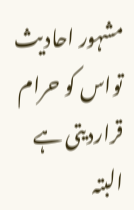مشہور احادیث تواس کو حرام قراردیتی ہے البتہ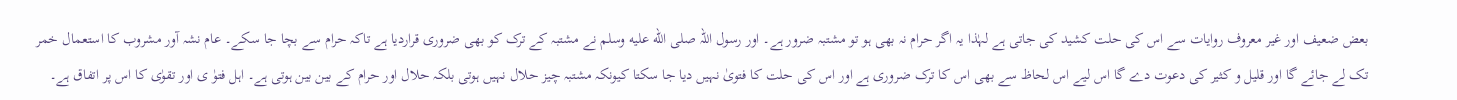بعض ضعیف اور غیر معروف روایات سے اس کی حلت کشید کی جاتی ہے لہٰذا یہ اگر حرام نہ بھی ہو تو مشتبہ ضرور ہے۔ اور رسول اللہ صلى الله عليه وسلم نے مشتبہ کے ترک کو بھی ضروری قراردیا ہے تاکہ حرام سے بچا جا سکے۔ عام نشہ آور مشروب کا استعمال خمر تک لے جائے گا اور قلیل و کثیر کی دعوت دے گا اس لیے اس لحاظ سے بھی اس کا ترک ضروری ہے اور اس کی حلت کا فتویٰ نہیں دیا جا سکتا کیونکہ مشتبہ چیز حلال نہیں ہوتی بلکہ حلال اور حرام کے بین بین ہوتی ہے۔ اہل فتوٰ ی اور تقوٰی کا اس پر اتفاق ہے۔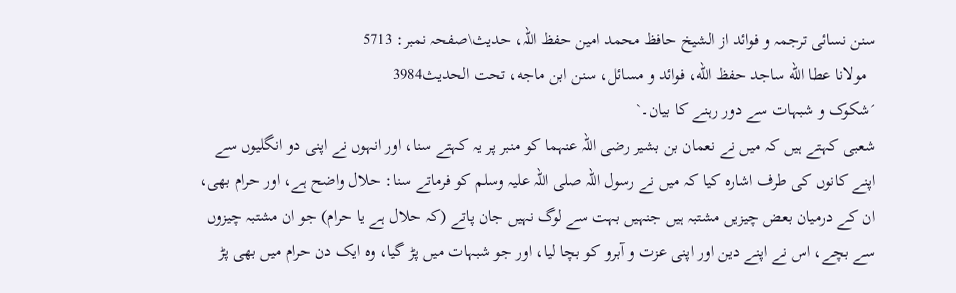سنن نسائی ترجمہ و فوائد از الشیخ حافظ محمد امین حفظ اللہ، حدیث\صفحہ نمبر: 5713
  مولانا عطا الله ساجد حفظ الله، فوائد و مسائل، سنن ابن ماجه، تحت الحديث3984
´شکوک و شبہات سے دور رہنے کا بیان۔`
شعبی کہتے ہیں کہ میں نے نعمان بن بشیر رضی اللہ عنہما کو منبر پر یہ کہتے سنا، اور انہوں نے اپنی دو انگلیوں سے اپنے کانوں کی طرف اشارہ کیا کہ میں نے رسول اللہ صلی اللہ علیہ وسلم کو فرماتے سنا: حلال واضح ہے، اور حرام بھی، ان کے درمیان بعض چیزیں مشتبہ ہیں جنہیں بہت سے لوگ نہیں جان پاتے (کہ حلال ہے یا حرام) جو ان مشتبہ چیزوں سے بچے، اس نے اپنے دین اور اپنی عزت و آبرو کو بچا لیا، اور جو شبہات میں پڑ گیا، وہ ایک دن حرام میں بھی پڑ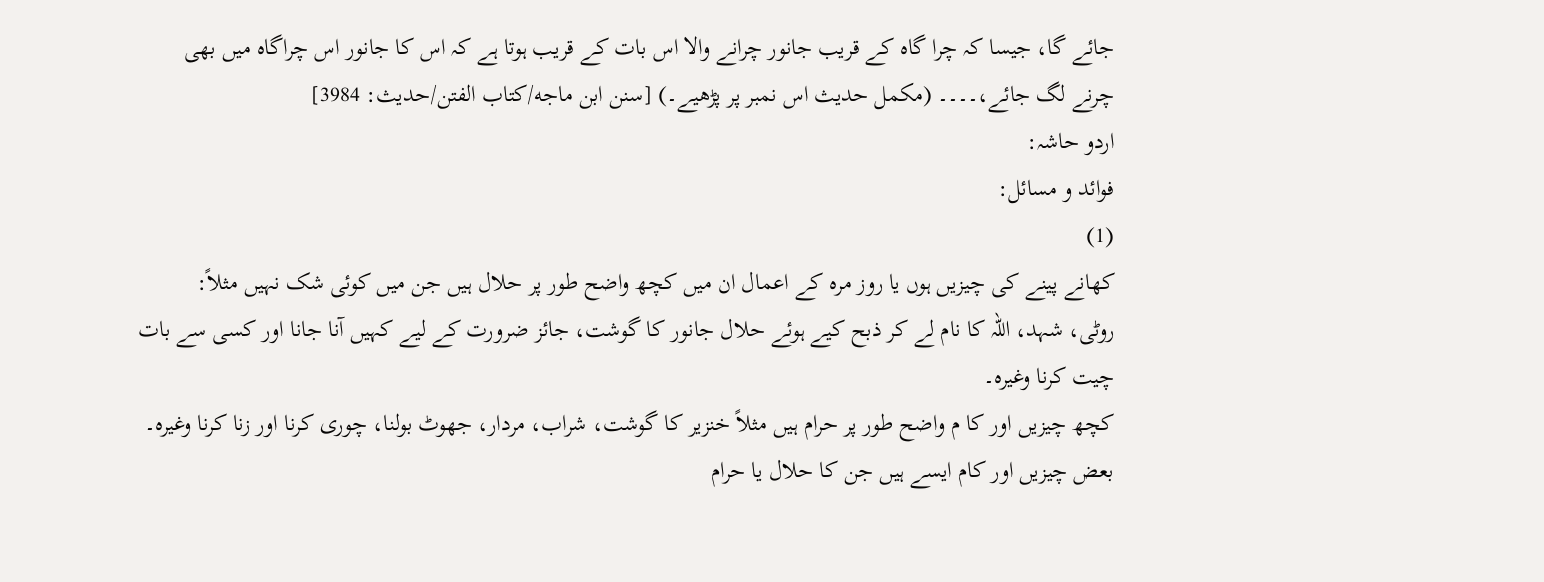جائے گا، جیسا کہ چرا گاہ کے قریب جانور چرانے والا اس بات کے قریب ہوتا ہے کہ اس کا جانور اس چراگاہ میں بھی چرنے لگ جائے،۔۔۔۔ (مکمل حدیث اس نمبر پر پڑھیے۔) [سنن ابن ماجه/كتاب الفتن/حدیث: 3984]
اردو حاشہ:
فوائد و مسائل:
(1)
کھانے پینے کی چیزیں ہوں یا روز مرہ کے اعمال ان میں کچھ واضح طور پر حلال ہیں جن میں کوئی شک نہیں مثلاً:
روٹی، شہد، اللہ کا نام لے کر ذبح کیے ہوئے حلال جانور کا گوشت، جائز ضرورت کے لیے کہیں آنا جانا اور کسی سے بات چیت کرنا وغیرہ۔
کچھ چیزیں اور کا م واضح طور پر حرام ہیں مثلاً خنزیر کا گوشت، شراب، مردار، جھوٹ بولنا، چوری کرنا اور زنا کرنا وغیرہ۔
بعض چیزیں اور کام ایسے ہیں جن کا حلال یا حرام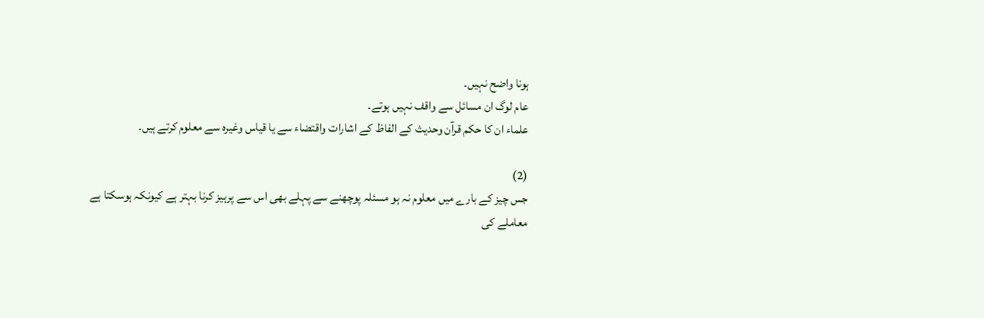ہونا واضح نہیں۔
عام لوگ ان مسائل سے واقف نہیں ہوتے۔
علماء ان کا حکم قرآن وحدیث کے الفاظ کے اشارات واقتضاء سے یا قیاس وغیرہ سے معلوم کرتے ہیں۔

(2)
جس چیز کے بارے میں معلوم نہ ہو مسئلہ پوچھنے سے پہلے بھی اس سے پرہیز کرنا بہتر ہے کیونکہ ہوسکتا ہے معاملے کی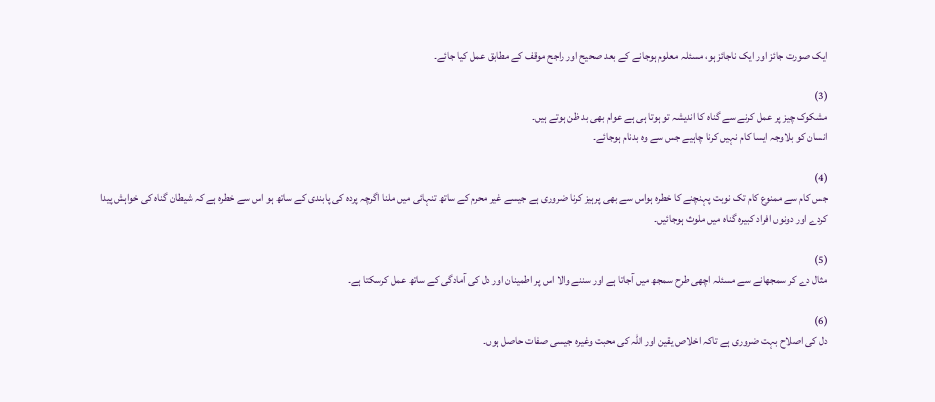ایک صورت جائز اور ایک ناجائز ہو، مسئلہ معلوم ہوجانے کے بعد صحیح اور راجح موقف کے مطابق عمل کیا جائے۔

(3)
مشکوک چیز پر عمل کرنے سے گناہ کا اندیشہ تو ہوتا ہی ہے عوام بھی بد ظن ہوتے ہیں۔
انسان کو بلاوجہ ایسا کام نہیں کرنا چاہیے جس سے وہ بدنام ہوجائے۔

(4)
جس کام سے ممنوع کام تک نوبت پہنچنے کا خطرہ ہواس سے بھی پرہیز کرنا ضروری ہے جیسے غیر محرم کے ساتھ تنہائی میں ملنا اگرچہ پردہ کی پابندی کے ساتھ ہو اس سے خطرہ ہے کہ شیطان گناہ کی خواہش پیدا کردے اور دونوں افراد کبیرہ گناہ میں ملوث ہوجائیں۔

(5)
مثال دے کر سمجھانے سے مسئلہ اچھی طرح سمجھ میں آجاتا ہے اور سننے والا اس پر اطمینان اور دل کی آمادگی کے ساتھ عمل کرسکتا ہے۔

(6)
دل کی اصلاح بہت ضروری ہے تاکہ اخلاص یقین اور اللہ کی محبت وغیرہ جیسی صفات حاصل ہوں۔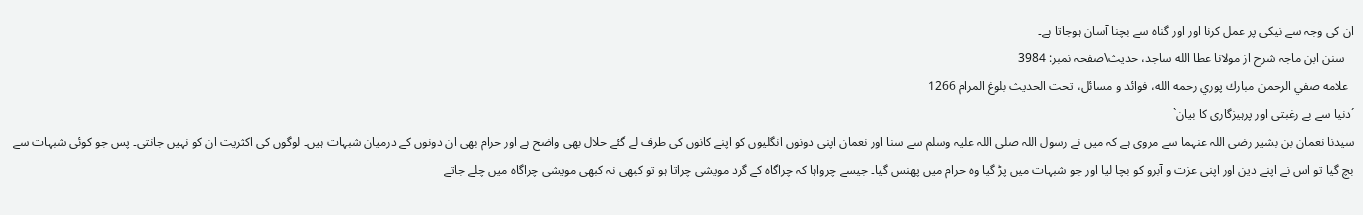ان کی وجہ سے نیکی پر عمل کرنا اور اور گناہ سے بچنا آسان ہوجاتا ہے۔
   سنن ابن ماجہ شرح از مولانا عطا الله ساجد، حدیث\صفحہ نمبر: 3984
  علامه صفي الرحمن مبارك پوري رحمه الله، فوائد و مسائل، تحت الحديث بلوغ المرام 1266
´دنیا سے بے رغبتی اور پرہیزگاری کا بیان`
سیدنا نعمان بن بشیر رضی اللہ عنہما سے مروی ہے کہ میں نے رسول اللہ صلی اللہ علیہ وسلم سے سنا اور نعمان اپنی دونوں انگلیوں کو اپنے کانوں کی طرف لے گئے حلال بھی واضح ہے اور حرام بھی ان دونوں کے درمیان شبہات ہیں۔ لوگوں کی اکثریت ان کو نہیں جانتی۔ پس جو کوئی شبہات سے بچ گیا تو اس نے اپنے دین اور اپنی عزت و آبرو کو بچا لیا اور جو شبہات میں پڑ گیا وہ حرام میں پھنس گیا۔ جیسے چرواہا کہ چراگاہ کے گرد مویشی چراتا ہو تو کبھی نہ کبھی مویشی چراگاہ میں چلے جاتے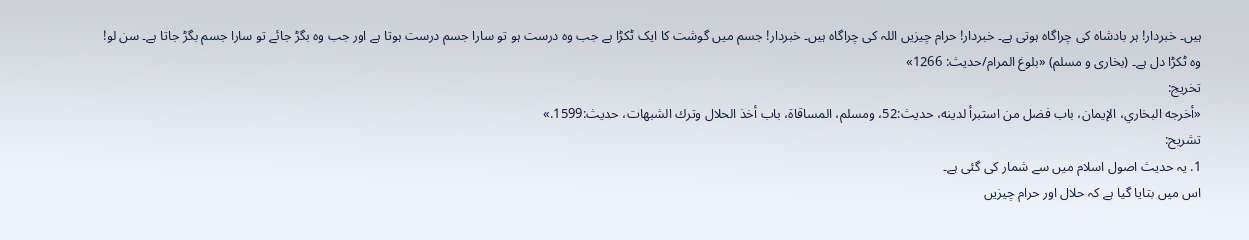ہیں۔ خبردار! ہر بادشاہ کی چراگاہ ہوتی ہے۔ خبردار! حرام چیزیں اللہ کی چراگاہ ہیں۔ خبردار! جسم میں گوشت کا ایک ٹکڑا ہے جب وہ درست ہو تو سارا جسم درست ہوتا ہے اور جب وہ بگڑ جائے تو سارا جسم بگڑ جاتا ہے۔ سن لو! وہ ٹکڑا دل ہے۔ (بخاری و مسلم) «بلوغ المرام/حدیث: 1266»
تخریج:
«أخرجه البخاري، الإيمان، باب فضل من استبرأ لدينه، حديث:52، ومسلم، المساقاة، باب أخذ الحلال وترك الشبهات، حديث:1599.»
تشریح:
1. یہ حدیث اصول اسلام میں سے شمار کی گئی ہے۔
اس میں بتایا گیا ہے کہ حلال اور حرام چیزیں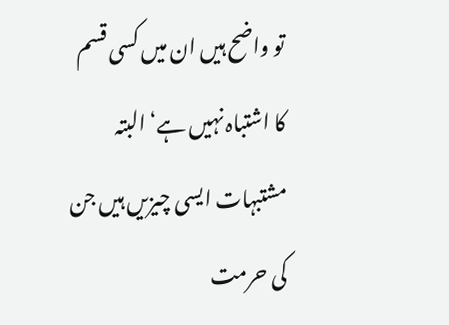تو واضح ہیں ان میں کسی قسم کا اشتباہ نہیں ہے‘ البتہ مشتبہات ایسی چیزیں ہیں جن کی حرمت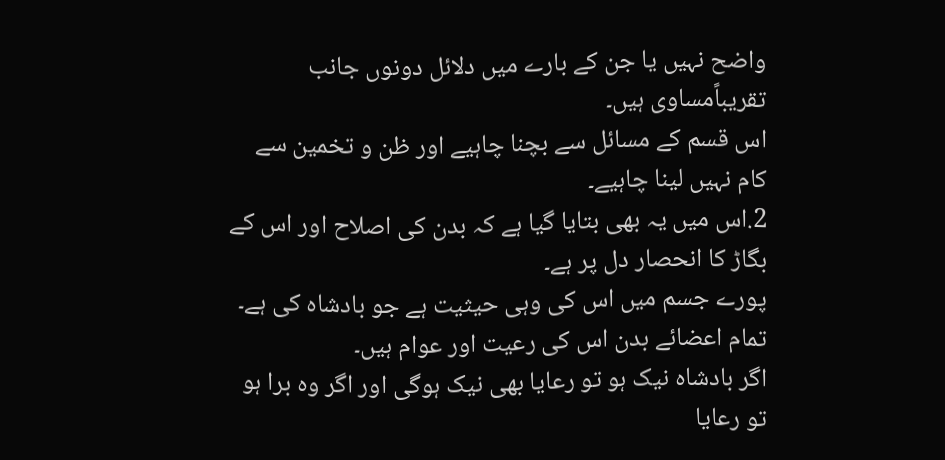واضح نہیں یا جن کے بارے میں دلائل دونوں جانب تقریباًمساوی ہیں۔
اس قسم کے مسائل سے بچنا چاہیے اور ظن و تخمین سے کام نہیں لینا چاہیے۔
2.اس میں یہ بھی بتایا گیا ہے کہ بدن کی اصلاح اور اس کے بگاڑ کا انحصار دل پر ہے۔
پورے جسم میں اس کی وہی حیثیت ہے جو بادشاہ کی ہے۔
تمام اعضائے بدن اس کی رعیت اور عوام ہیں۔
اگر بادشاہ نیک ہو تو رعایا بھی نیک ہوگی اور اگر وہ برا ہو تو رعایا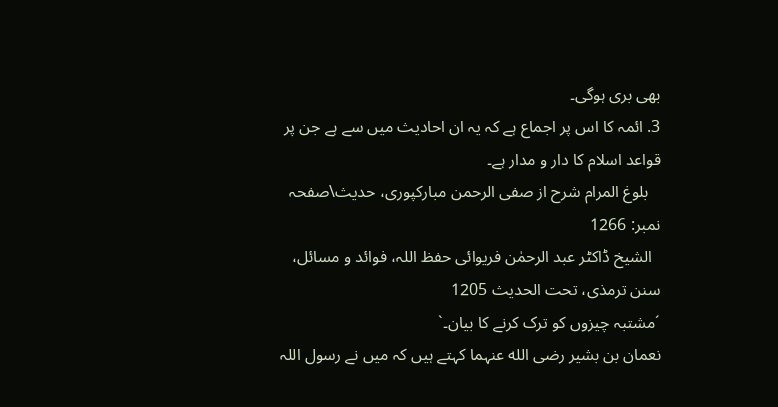بھی بری ہوگی۔
3. ائمہ کا اس پر اجماع ہے کہ یہ ان احادیث میں سے ہے جن پر قواعد اسلام کا دار و مدار ہے۔
   بلوغ المرام شرح از صفی الرحمن مبارکپوری، حدیث\صفحہ نمبر: 1266
  الشیخ ڈاکٹر عبد الرحمٰن فریوائی حفظ اللہ، فوائد و مسائل، سنن ترمذی، تحت الحديث 1205
´مشتبہ چیزوں کو ترک کرنے کا بیان۔`
نعمان بن بشیر رضی الله عنہما کہتے ہیں کہ میں نے رسول اللہ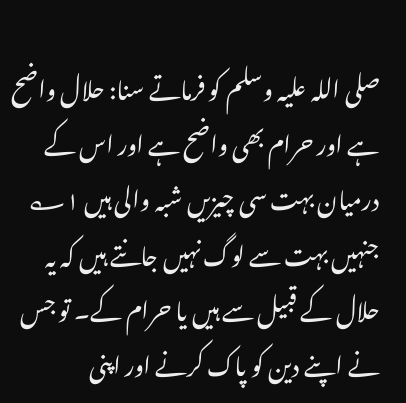صلی اللہ علیہ وسلم کو فرماتے سنا: حلال واضح ہے اور حرام بھی واضح ہے اور اس کے درمیان بہت سی چیزیں شبہ والی ہیں ۱؎ جنہیں بہت سے لوگ نہیں جانتے ہیں کہ یہ حلال کے قبیل سے ہیں یا حرام کے۔ تو جس نے اپنے دین کو پاک کرنے اور اپنی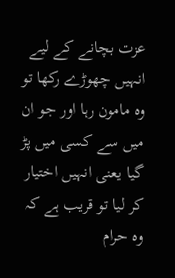عزت بچانے کے لیے انہیں چھوڑے رکھا تو وہ مامون رہا اور جو ان میں سے کسی میں پڑ گیا یعنی انہیں اختیار کر لیا تو قریب ہے کہ وہ حرام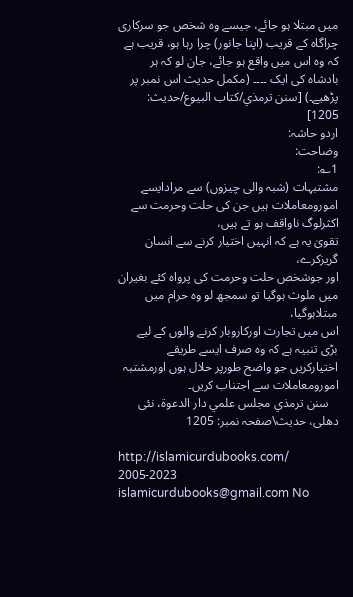میں مبتلا ہو جائے، جیسے وہ شخص جو سرکاری چراگاہ کے قریب (اپنا جانور) چرا رہا ہو، قریب ہے کہ وہ اس میں واقع ہو جائے، جان لو کہ ہر بادشاہ کی ایک ۔۔۔۔ (مکمل حدیث اس نمبر پر پڑھیے۔) [سنن ترمذي/كتاب البيوع/حدیث: 1205]
اردو حاشہ:
وضاحت:
1؎:
مشتبہات (شبہ والی چیزوں) سے مرادایسے امورومعاملات ہیں جن کی حلت وحرمت سے اکثرلوگ ناواقف ہو تے ہیں،
تقویٰ یہ ہے کہ انہیں اختیار کرنے سے انسان گریزکرے،
اور جوشخص حلت وحرمت کی پرواہ کئے بغیران میں ملوث ہوگیا تو سمجھ لو وہ حرام میں مبتلاہوگیا،
اس میں تجارت اورکاروبار کرنے والوں کے لیے بڑی تنبیہ ہے کہ وہ صرف ایسے طریقے اختیارکریں جو واضح طورپر حلال ہوں اورمشتبہ امورومعاملات سے اجتناب کریں۔
   سنن ترمذي مجلس علمي دار الدعوة، نئى دهلى، حدیث\صفحہ نمبر: 1205

http://islamicurdubooks.com/ 2005-2023 islamicurdubooks@gmail.com No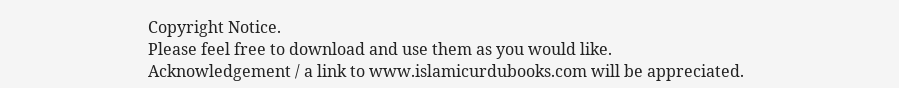Copyright Notice.
Please feel free to download and use them as you would like.
Acknowledgement / a link to www.islamicurdubooks.com will be appreciated.